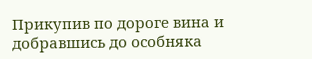Прикупив по дороге вина и добравшись до особняка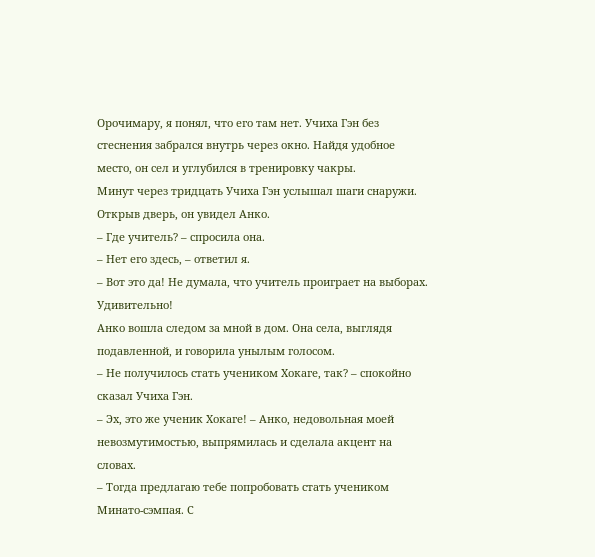Орочимару, я понял, что его там нет. Учиха Гэн без стеснения забрался внутрь через окно. Найдя удобное место, он сел и углубился в тренировку чакры.
Минут через тридцать Учиха Гэн услышал шаги снаружи. Открыв дверь, он увидел Анко.
– Где учитель? – спросила она.
– Нет его здесь, – ответил я.
– Вот это да! Не думала, что учитель проиграет на выборах. Удивительно!
Анко вошла следом за мной в дом. Она села, выглядя подавленной, и говорила унылым голосом.
– Не получилось стать учеником Хокаге, так? – спокойно сказал Учиха Гэн.
– Эх, это же ученик Хокаге! – Анко, недовольная моей невозмутимостью, выпрямилась и сделала акцент на словах.
– Тогда предлагаю тебе попробовать стать учеником Минато-сэмпая. С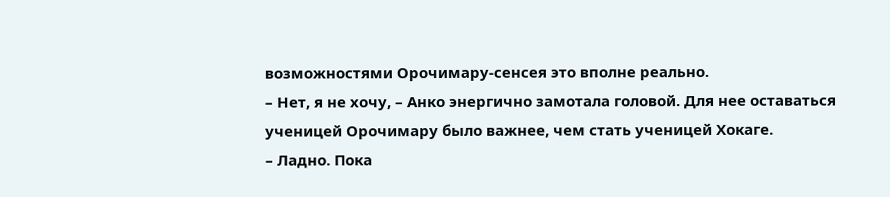возможностями Орочимару-сенсея это вполне реально.
– Нет, я не хочу, – Анко энергично замотала головой. Для нее оставаться ученицей Орочимару было важнее, чем стать ученицей Хокаге.
– Ладно. Пока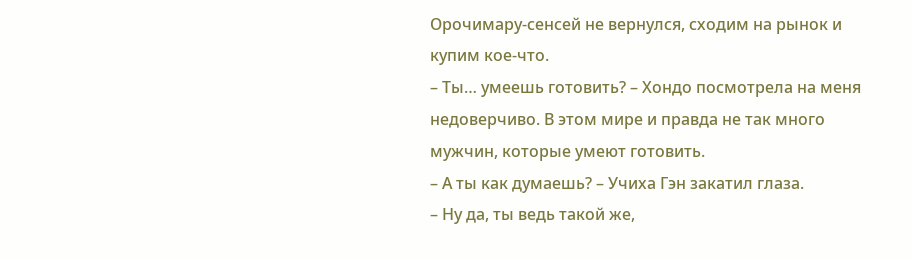Орочимару-сенсей не вернулся, сходим на рынок и купим кое-что.
– Ты… умеешь готовить? – Хондо посмотрела на меня недоверчиво. В этом мире и правда не так много мужчин, которые умеют готовить.
– А ты как думаешь? – Учиха Гэн закатил глаза.
– Ну да, ты ведь такой же,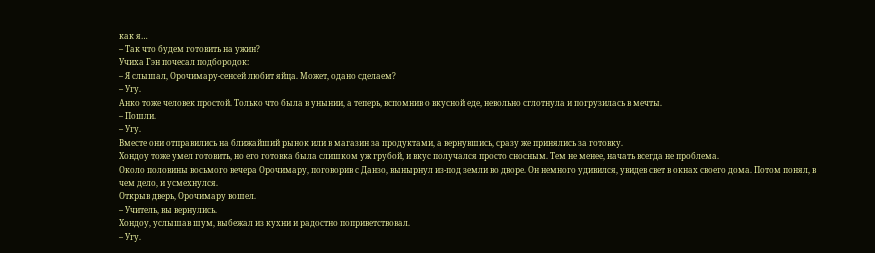как я…
– Так что будем готовить на ужин?
Учиха Гэн почесал подбородок:
– Я слышал, Орочимару-сенсей любит яйца. Может, одано сделаем?
– Угу.
Анко тоже человек простой. Только что была в унынии, а теперь, вспомнив о вкусной еде, невольно сглотнула и погрузилась в мечты.
– Пошли.
– Угу.
Вместе они отправились на ближайший рынок или в магазин за продуктами, а вернувшись, сразу же принялись за готовку.
Хондоу тоже умел готовить, но его готовка была слишком уж грубой, и вкус получался просто сносным. Тем не менее, начать всегда не проблема.
Около половины восьмого вечера Орочимару, поговорив с Данзо, вынырнул из-под земли во дворе. Он немного удивился, увидев свет в окнах своего дома. Потом понял, в чем дело, и усмехнулся.
Открыв дверь, Орочимару вошел.
– Учитель, вы вернулись.
Хондоу, услышав шум, выбежал из кухни и радостно поприветствовал.
– Угу.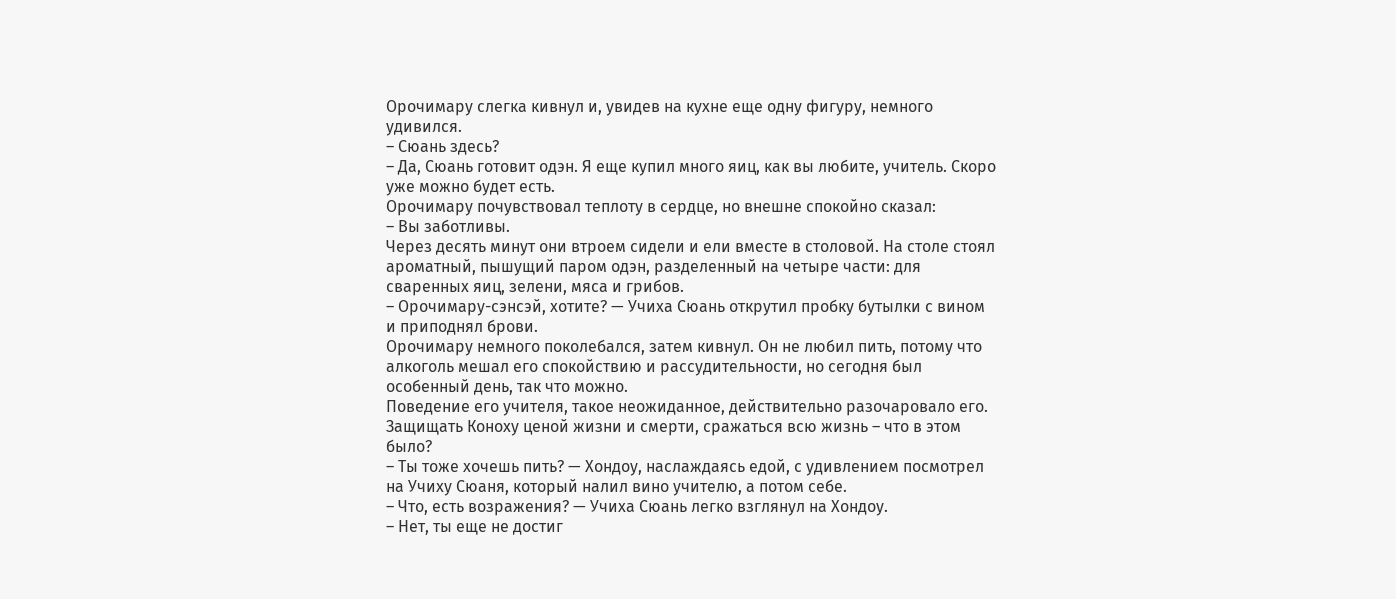Орочимару слегка кивнул и, увидев на кухне еще одну фигуру, немного удивился.
– Сюань здесь?
– Да, Сюань готовит одэн. Я еще купил много яиц, как вы любите, учитель. Скоро уже можно будет есть.
Орочимару почувствовал теплоту в сердце, но внешне спокойно сказал:
– Вы заботливы.
Через десять минут они втроем сидели и ели вместе в столовой. На столе стоял ароматный, пышущий паром одэн, разделенный на четыре части: для сваренных яиц, зелени, мяса и грибов.
– Орочимару-сэнсэй, хотите? — Учиха Сюань открутил пробку бутылки с вином и приподнял брови.
Орочимару немного поколебался, затем кивнул. Он не любил пить, потому что алкоголь мешал его спокойствию и рассудительности, но сегодня был особенный день, так что можно.
Поведение его учителя, такое неожиданное, действительно разочаровало его. Защищать Коноху ценой жизни и смерти, сражаться всю жизнь – что в этом было?
– Ты тоже хочешь пить? — Хондоу, наслаждаясь едой, с удивлением посмотрел на Учиху Сюаня, который налил вино учителю, а потом себе.
– Что, есть возражения? — Учиха Сюань легко взглянул на Хондоу.
– Нет, ты еще не достиг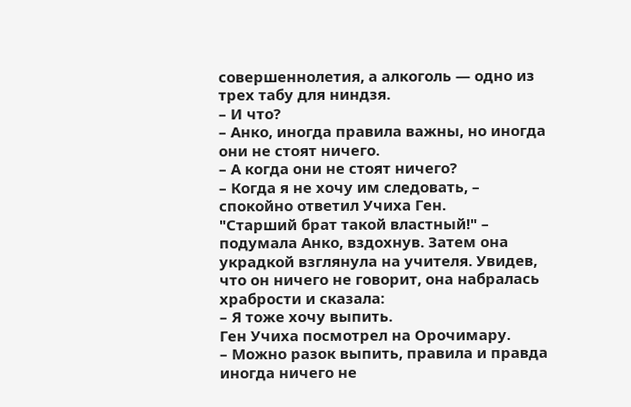совершеннолетия, а алкоголь — одно из трех табу для ниндзя.
– И что?
– Анко, иногда правила важны, но иногда они не стоят ничего.
– А когда они не стоят ничего?
– Когда я не хочу им следовать, – спокойно ответил Учиха Ген.
"Старший брат такой властный!" – подумала Анко, вздохнув. Затем она украдкой взглянула на учителя. Увидев, что он ничего не говорит, она набралась храбрости и сказала:
– Я тоже хочу выпить.
Ген Учиха посмотрел на Орочимару.
– Можно разок выпить, правила и правда иногда ничего не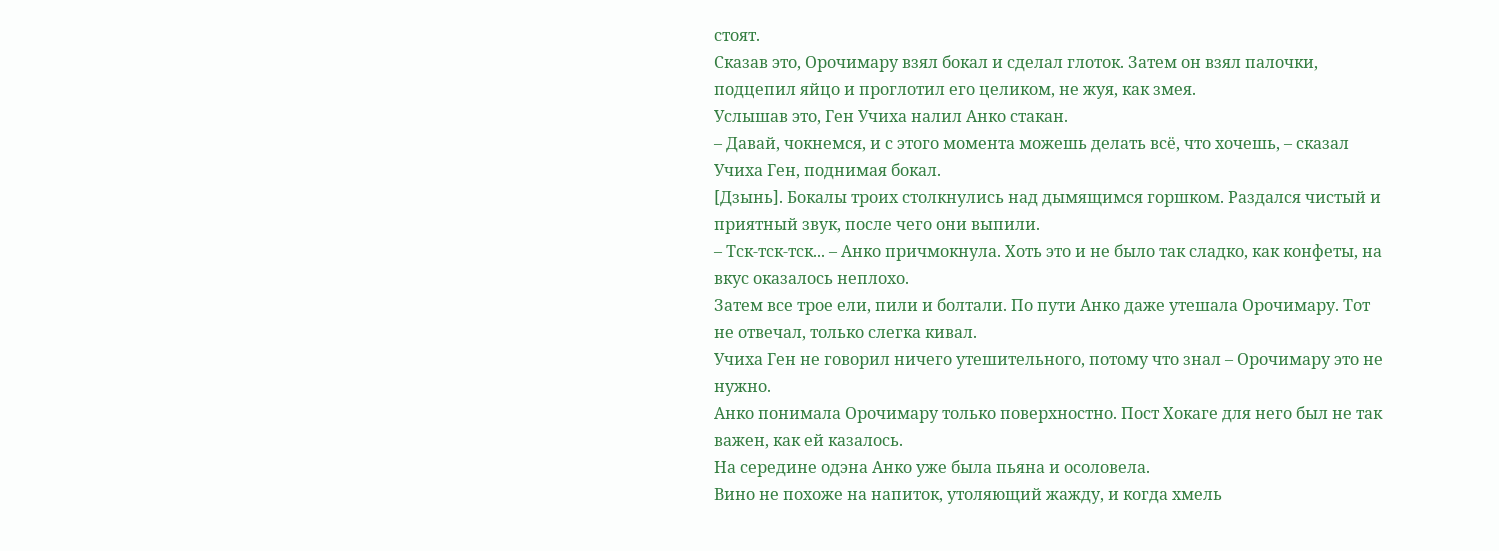стоят.
Сказав это, Орочимару взял бокал и сделал глоток. Затем он взял палочки, подцепил яйцо и проглотил его целиком, не жуя, как змея.
Услышав это, Ген Учиха налил Анко стакан.
– Давай, чокнемся, и с этого момента можешь делать всё, что хочешь, – сказал Учиха Ген, поднимая бокал.
[Дзынь]. Бокалы троих столкнулись над дымящимся горшком. Раздался чистый и приятный звук, после чего они выпили.
– Тск-тск-тск... – Анко причмокнула. Хоть это и не было так сладко, как конфеты, на вкус оказалось неплохо.
Затем все трое ели, пили и болтали. По пути Анко даже утешала Орочимару. Тот не отвечал, только слегка кивал.
Учиха Ген не говорил ничего утешительного, потому что знал – Орочимару это не нужно.
Анко понимала Орочимару только поверхностно. Пост Хокаге для него был не так важен, как ей казалось.
На середине одэна Анко уже была пьяна и осоловела.
Вино не похоже на напиток, утоляющий жажду, и когда хмель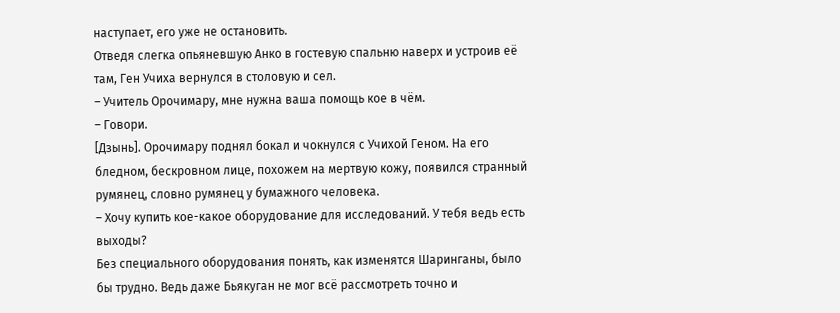наступает, его уже не остановить.
Отведя слегка опьяневшую Анко в гостевую спальню наверх и устроив её там, Ген Учиха вернулся в столовую и сел.
– Учитель Орочимару, мне нужна ваша помощь кое в чём.
– Говори.
[Дзынь]. Орочимару поднял бокал и чокнулся с Учихой Геном. На его бледном, бескровном лице, похожем на мертвую кожу, появился странный румянец, словно румянец у бумажного человека.
– Хочу купить кое-какое оборудование для исследований. У тебя ведь есть выходы?
Без специального оборудования понять, как изменятся Шаринганы, было бы трудно. Ведь даже Бьякуган не мог всё рассмотреть точно и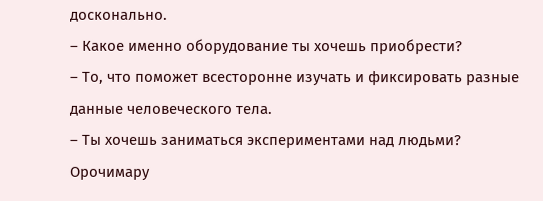досконально.
– Какое именно оборудование ты хочешь приобрести?
– То, что поможет всесторонне изучать и фиксировать разные данные человеческого тела.
– Ты хочешь заниматься экспериментами над людьми?
Орочимару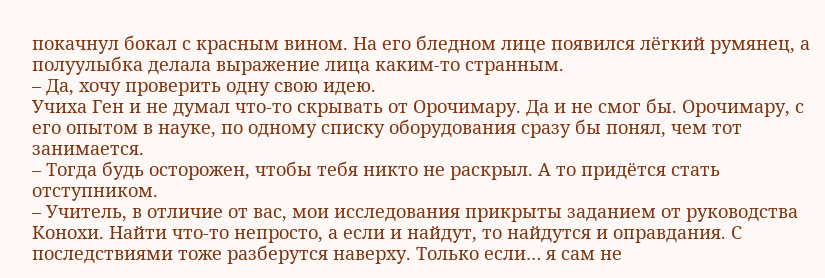покачнул бокал с красным вином. На его бледном лице появился лёгкий румянец, а полуулыбка делала выражение лица каким-то странным.
– Да, хочу проверить одну свою идею.
Учиха Ген и не думал что-то скрывать от Орочимару. Да и не смог бы. Орочимару, с его опытом в науке, по одному списку оборудования сразу бы понял, чем тот занимается.
– Тогда будь осторожен, чтобы тебя никто не раскрыл. А то придётся стать отступником.
– Учитель, в отличие от вас, мои исследования прикрыты заданием от руководства Конохи. Найти что-то непросто, а если и найдут, то найдутся и оправдания. С последствиями тоже разберутся наверху. Только если… я сам не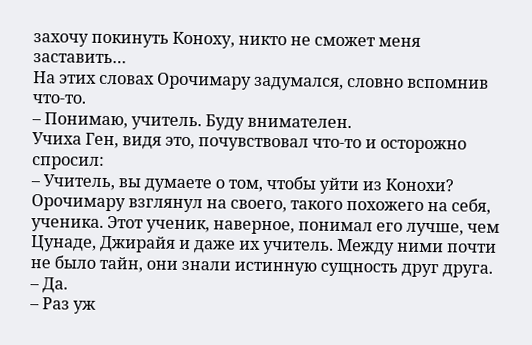захочу покинуть Коноху, никто не сможет меня заставить…
На этих словах Орочимару задумался, словно вспомнив что-то.
– Понимаю, учитель. Буду внимателен.
Учиха Ген, видя это, почувствовал что-то и осторожно спросил:
– Учитель, вы думаете о том, чтобы уйти из Конохи?
Орочимару взглянул на своего, такого похожего на себя, ученика. Этот ученик, наверное, понимал его лучше, чем Цунаде, Джирайя и даже их учитель. Между ними почти не было тайн, они знали истинную сущность друг друга.
– Да.
– Раз уж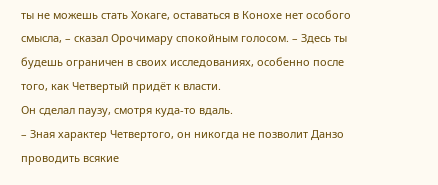ты не можешь стать Хокаге, оставаться в Конохе нет особого смысла, – сказал Орочимару спокойным голосом. – Здесь ты будешь ограничен в своих исследованиях, особенно после того, как Четвертый придёт к власти.
Он сделал паузу, смотря куда-то вдаль.
– Зная характер Четвертого, он никогда не позволит Данзо проводить всякие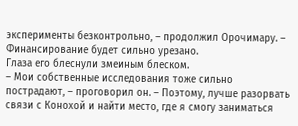эксперименты безконтрольно, – продолжил Орочимару. – Финансирование будет сильно урезано.
Глаза его блеснули змеиным блеском.
– Мои собственные исследования тоже сильно пострадают, – проговорил он. – Поэтому, лучше разорвать связи с Конохой и найти место, где я смогу заниматься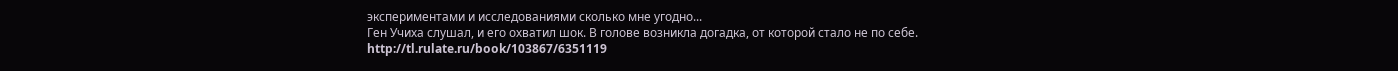экспериментами и исследованиями сколько мне угодно...
Ген Учиха слушал, и его охватил шок. В голове возникла догадка, от которой стало не по себе.
http://tl.rulate.ru/book/103867/6351119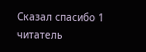Сказал спасибо 1 читатель